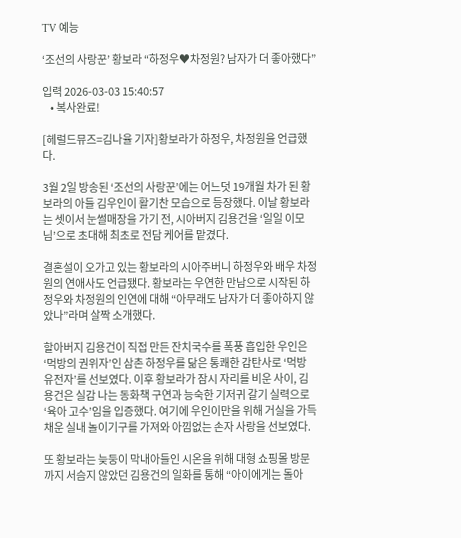TV 예능

‘조선의 사랑꾼’ 황보라 “하정우♥차정원? 남자가 더 좋아했다”

입력 2026-03-03 15:40:57
    • 복사완료!

[헤럴드뮤즈=김나율 기자]황보라가 하정우, 차정원을 언급했다.

3월 2일 방송된 ‘조선의 사랑꾼’에는 어느덧 19개월 차가 된 황보라의 아들 김우인이 활기찬 모습으로 등장했다. 이날 황보라는 셋이서 눈썰매장을 가기 전, 시아버지 김용건을 ‘일일 이모님’으로 초대해 최초로 전담 케어를 맡겼다.

결혼설이 오가고 있는 황보라의 시아주버니 하정우와 배우 차정원의 연애사도 언급됐다. 황보라는 우연한 만남으로 시작된 하정우와 차정원의 인연에 대해 “아무래도 남자가 더 좋아하지 않았나”라며 살짝 소개했다.

할아버지 김용건이 직접 만든 잔치국수를 폭풍 흡입한 우인은 ‘먹방의 권위자’인 삼촌 하정우를 닮은 통쾌한 감탄사로 ‘먹방 유전자’를 선보였다. 이후 황보라가 잠시 자리를 비운 사이, 김용건은 실감 나는 동화책 구연과 능숙한 기저귀 갈기 실력으로 ‘육아 고수’임을 입증했다. 여기에 우인이만을 위해 거실을 가득 채운 실내 놀이기구를 가져와 아낌없는 손자 사랑을 선보였다.

또 황보라는 늦둥이 막내아들인 시온을 위해 대형 쇼핑몰 방문까지 서슴지 않았던 김용건의 일화를 통해 “아이에게는 돌아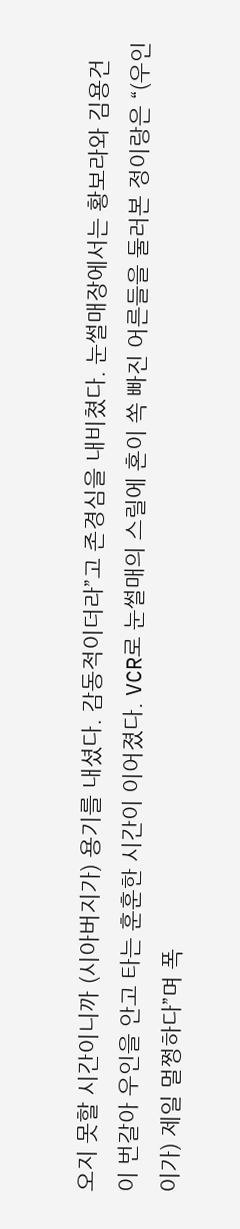오지 못할 시간이니까 (시아버지가) 용기를 내셨다. 감동적이더라”고 존경심을 내비쳤다. 눈썰매장에서는 황보라와 김용건이 번갈아 우인을 안고 타는 훈훈한 시간이 이어졌다. VCR로 눈썰매의 스릴에 혼이 쏙 빠진 어른들을 둘러본 정이랑은 “(우인이가) 제일 멀쩡하다”며 폭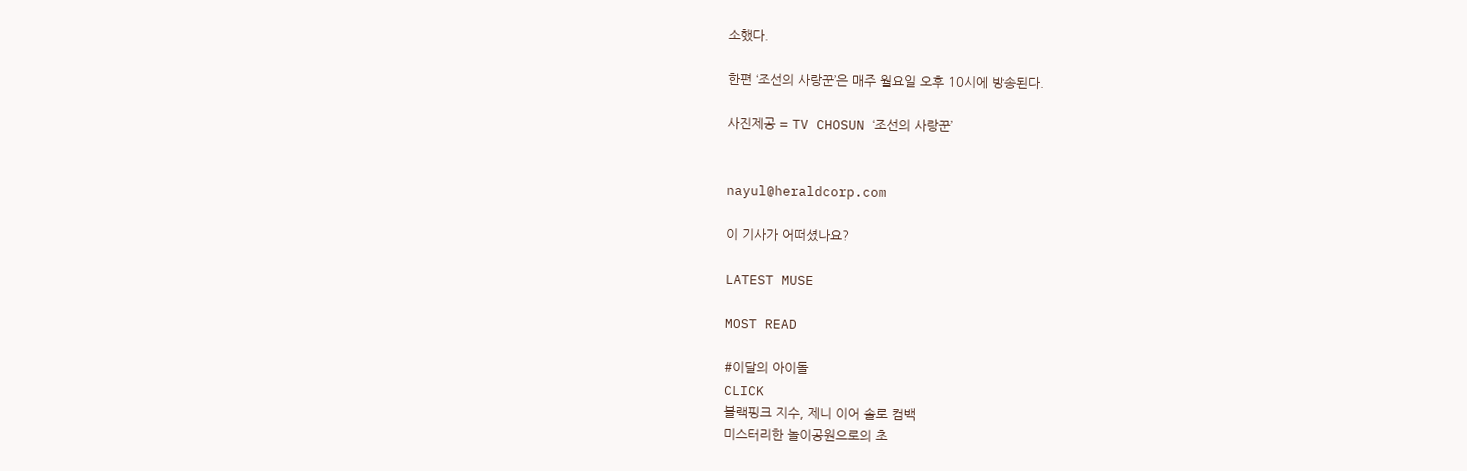소했다.

한편 ‘조선의 사랑꾼’은 매주 월요일 오후 10시에 방송된다.

사진제공 = TV CHOSUN ‘조선의 사랑꾼’


nayul@heraldcorp.com

이 기사가 어떠셨나요?

LATEST MUSE

MOST READ

#이달의 아이돌
CLICK
블랙핑크 지수, 제니 이어 솔로 컴백
미스터리한 놀이공원으로의 초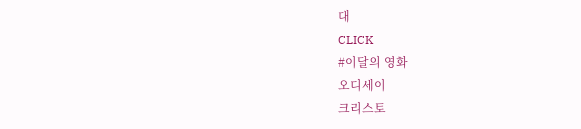대
CLICK
#이달의 영화
오디세이
크리스토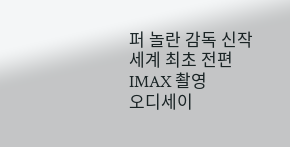퍼 놀란 감독 신작
세계 최초 전편 IMAX 촬영
오디세이